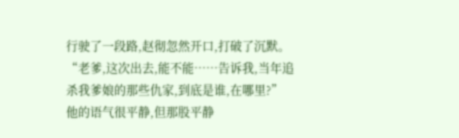行驶了一段路,赵彻忽然开口,打破了沉默。
“老爹,这次出去,能不能……告诉我,当年追杀我爹娘的那些仇家,到底是谁,在哪里?”
他的语气很平静,但那股平静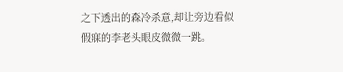之下透出的森冷杀意,却让旁边看似假寐的李老头眼皮微微一跳。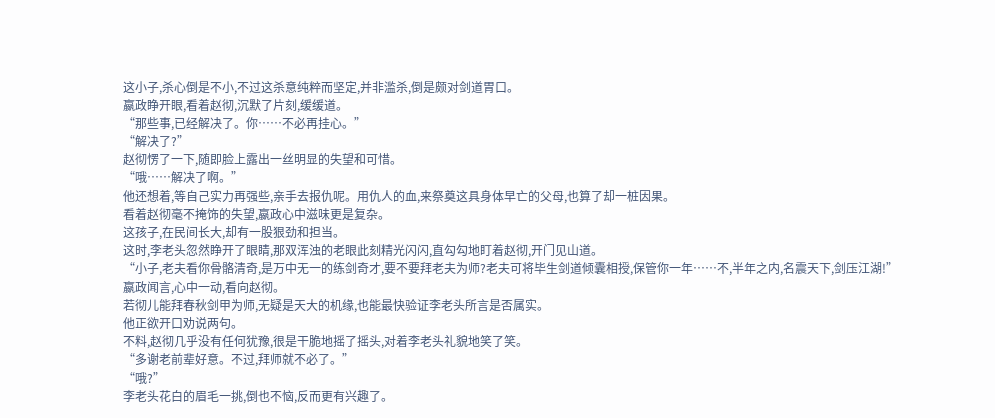这小子,杀心倒是不小,不过这杀意纯粹而坚定,并非滥杀,倒是颇对剑道胃口。
嬴政睁开眼,看着赵彻,沉默了片刻,缓缓道。
“那些事,已经解决了。你……不必再挂心。”
“解决了?”
赵彻愣了一下,随即脸上露出一丝明显的失望和可惜。
“哦……解决了啊。”
他还想着,等自己实力再强些,亲手去报仇呢。用仇人的血,来祭奠这具身体早亡的父母,也算了却一桩因果。
看着赵彻毫不掩饰的失望,嬴政心中滋味更是复杂。
这孩子,在民间长大,却有一股狠劲和担当。
这时,李老头忽然睁开了眼睛,那双浑浊的老眼此刻精光闪闪,直勾勾地盯着赵彻,开门见山道。
“小子,老夫看你骨骼清奇,是万中无一的练剑奇才,要不要拜老夫为师?老夫可将毕生剑道倾囊相授,保管你一年……不,半年之内,名震天下,剑压江湖!”
嬴政闻言,心中一动,看向赵彻。
若彻儿能拜春秋剑甲为师,无疑是天大的机缘,也能最快验证李老头所言是否属实。
他正欲开口劝说两句。
不料,赵彻几乎没有任何犹豫,很是干脆地摇了摇头,对着李老头礼貌地笑了笑。
“多谢老前辈好意。不过,拜师就不必了。”
“哦?”
李老头花白的眉毛一挑,倒也不恼,反而更有兴趣了。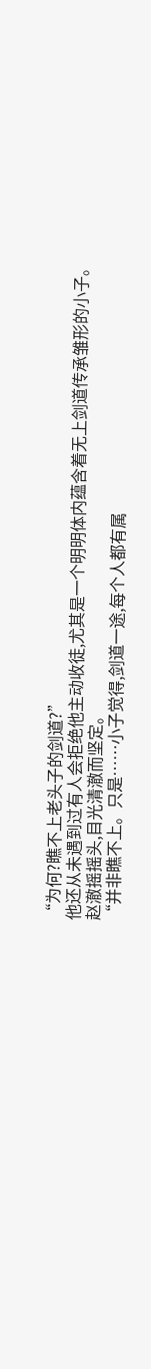“为何?瞧不上老头子的剑道?”
他还从未遇到过有人会拒绝他主动收徒,尤其是一个明明体内蕴含着无上剑道传承雏形的小子。
赵澈摇摇头,目光清澈而坚定。
“并非瞧不上。只是……小子觉得,剑道一途,每个人都有属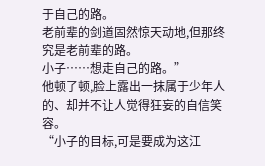于自己的路。
老前辈的剑道固然惊天动地,但那终究是老前辈的路。
小子……想走自己的路。”
他顿了顿,脸上露出一抹属于少年人的、却并不让人觉得狂妄的自信笑容。
“小子的目标,可是要成为这江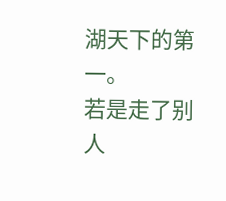湖天下的第一。
若是走了别人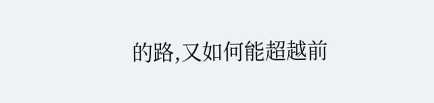的路,又如何能超越前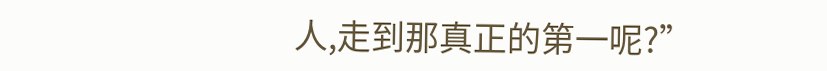人,走到那真正的第一呢?”